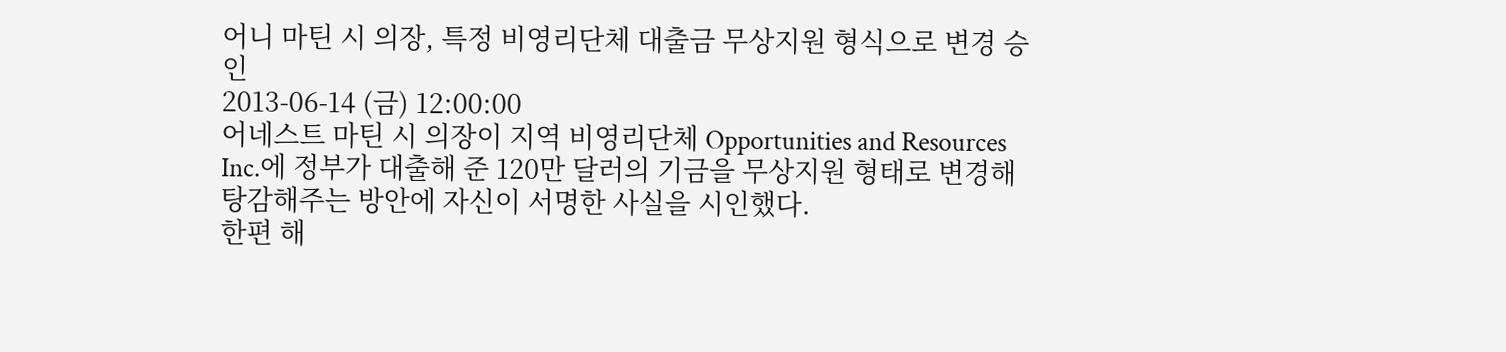어니 마틴 시 의장, 특정 비영리단체 대출금 무상지원 형식으로 변경 승인
2013-06-14 (금) 12:00:00
어네스트 마틴 시 의장이 지역 비영리단체 Opportunities and Resources Inc.에 정부가 대출해 준 120만 달러의 기금을 무상지원 형태로 변경해 탕감해주는 방안에 자신이 서명한 사실을 시인했다.
한편 해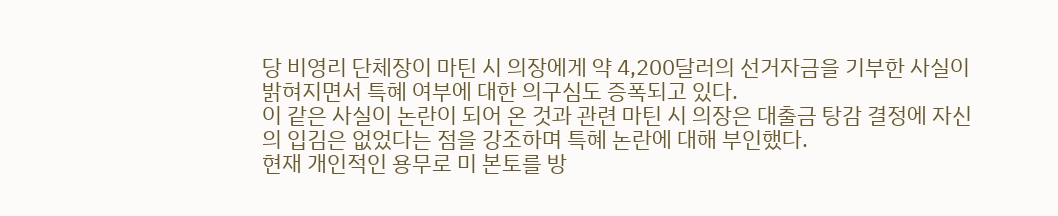당 비영리 단체장이 마틴 시 의장에게 약 4,200달러의 선거자금을 기부한 사실이 밝혀지면서 특혜 여부에 대한 의구심도 증폭되고 있다.
이 같은 사실이 논란이 되어 온 것과 관련 마틴 시 의장은 대출금 탕감 결정에 자신의 입김은 없었다는 점을 강조하며 특혜 논란에 대해 부인했다.
현재 개인적인 용무로 미 본토를 방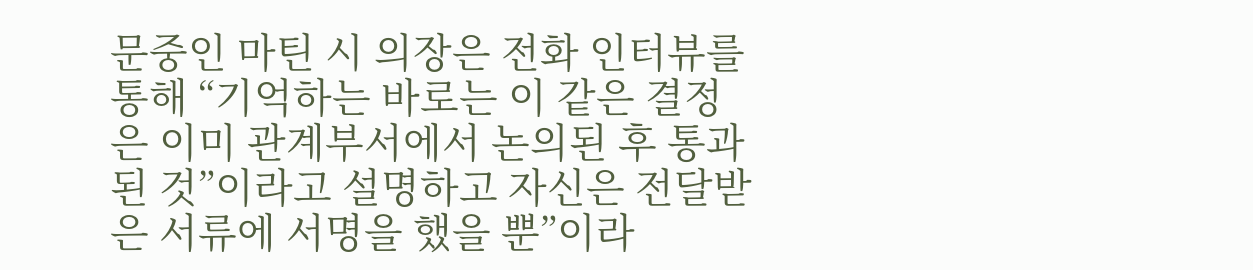문중인 마틴 시 의장은 전화 인터뷰를 통해 “기억하는 바로는 이 같은 결정은 이미 관계부서에서 논의된 후 통과된 것”이라고 설명하고 자신은 전달받은 서류에 서명을 했을 뿐”이라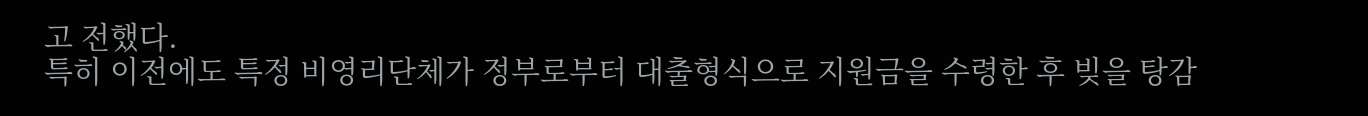고 전했다.
특히 이전에도 특정 비영리단체가 정부로부터 대출형식으로 지원금을 수령한 후 빚을 탕감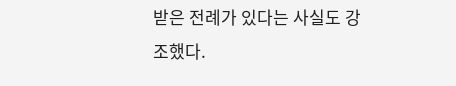받은 전례가 있다는 사실도 강조했다.